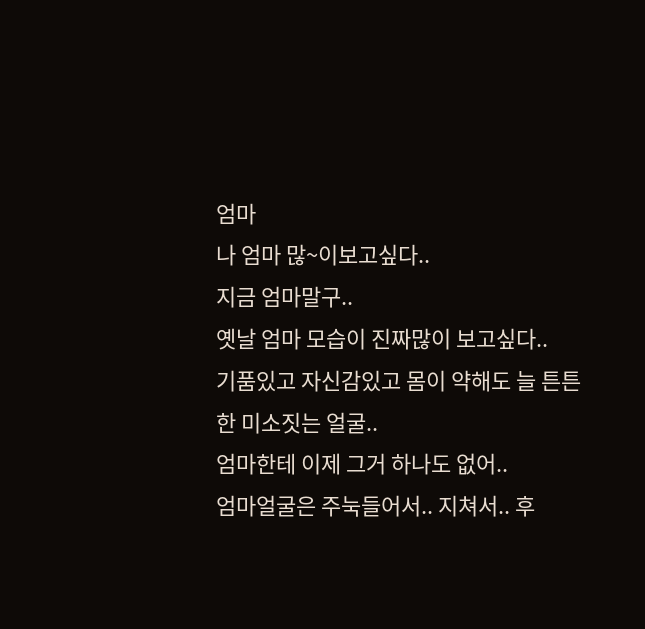엄마
나 엄마 많~이보고싶다..
지금 엄마말구..
옛날 엄마 모습이 진짜많이 보고싶다..
기품있고 자신감있고 몸이 약해도 늘 튼튼한 미소짓는 얼굴..
엄마한테 이제 그거 하나도 없어..
엄마얼굴은 주눅들어서.. 지쳐서.. 후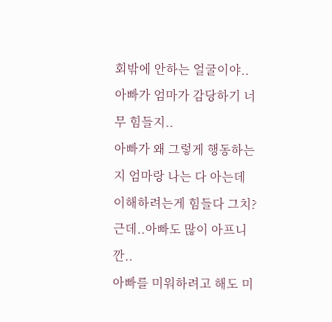회밖에 안하는 얼굴이야..
아빠가 엄마가 감당하기 너무 힘들지..
아빠가 왜 그렇게 행동하는지 엄마랑 나는 다 아는데
이해하려는게 힘들다 그치?
근데..아빠도 많이 아프니깐..
아빠를 미워하려고 해도 미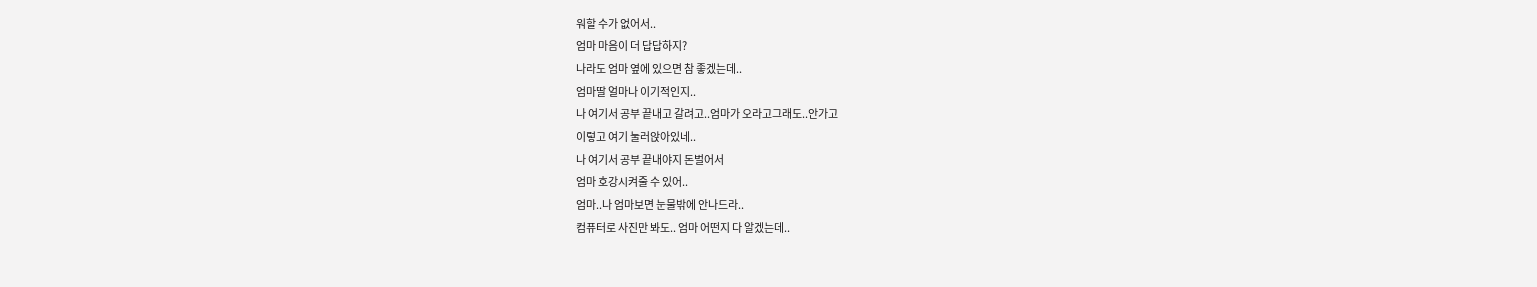워할 수가 없어서..
엄마 마음이 더 답답하지?
나라도 엄마 옆에 있으면 참 좋겠는데..
엄마딸 얼마나 이기적인지..
나 여기서 공부 끝내고 갈려고..엄마가 오라고그래도..안가고
이렇고 여기 눌러앉아있네..
나 여기서 공부 끝내야지 돈벌어서
엄마 호강시켜줄 수 있어..
엄마..나 엄마보면 눈물밖에 안나드라..
컴퓨터로 사진만 봐도.. 엄마 어떤지 다 알겠는데..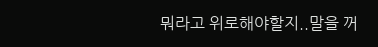뭐라고 위로해야할지..말을 꺼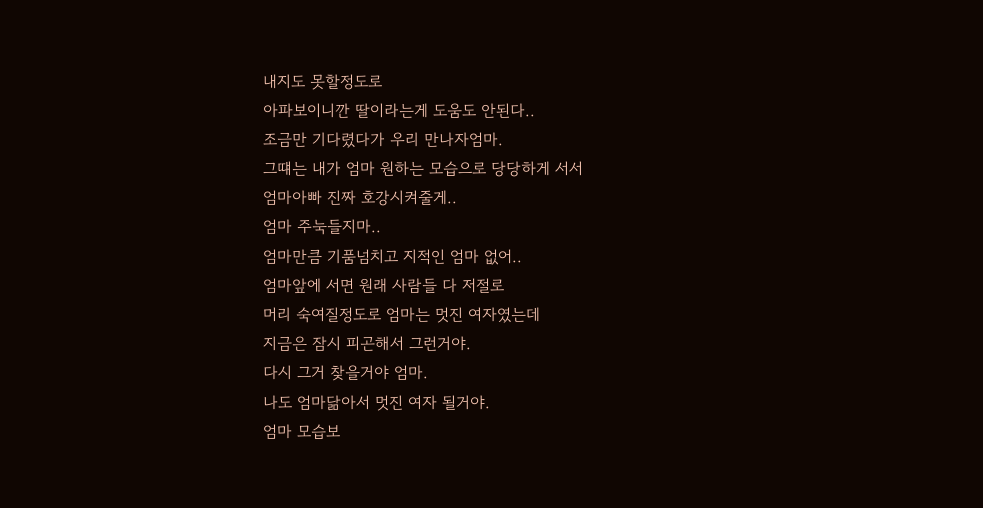내지도 못할정도로
아파보이니깐 딸이라는게 도움도 안된다..
조금만 기다렸다가 우리 만나자엄마.
그떄는 내가 엄마 원하는 모습으로 당당하게 서서
엄마아빠 진짜 호강시켜줄게..
엄마 주눅들지마..
엄마만큼 기품넘치고 지적인 엄마 없어..
엄마앞에 서면 원래 사람들 다 저절로
머리 숙여질정도로 엄마는 멋진 여자였는데
지금은 잠시 피곤해서 그런거야.
다시 그거 찾을거야 엄마.
나도 엄마닮아서 멋진 여자 될거야.
엄마 모습보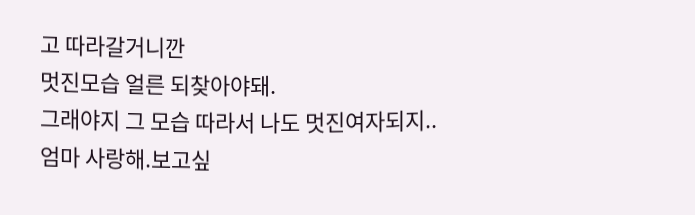고 따라갈거니깐
멋진모습 얼른 되찾아야돼.
그래야지 그 모습 따라서 나도 멋진여자되지..
엄마 사랑해.보고싶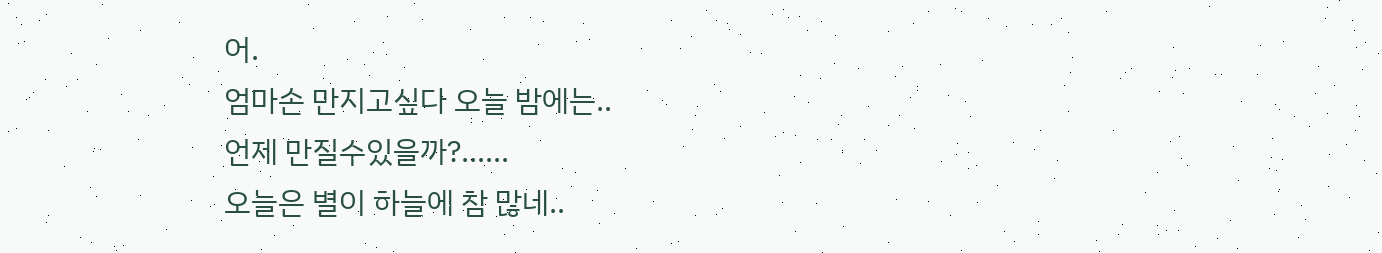어.
엄마손 만지고싶다 오늘 밤에는..
언제 만질수있을까?......
오늘은 별이 하늘에 참 많네..